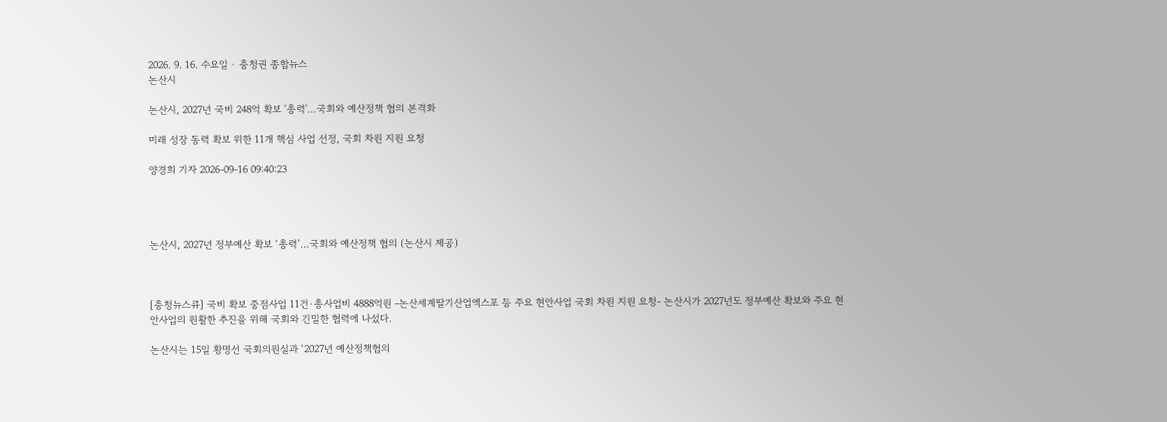2026. 9. 16. 수요일 · 충청권 종합뉴스
논산시

논산시, 2027년 국비 248억 확보 '총력'...국회와 예산정책 협의 본격화

미래 성장 동력 확보 위한 11개 핵심 사업 선정, 국회 차원 지원 요청

양경희 기자 2026-09-16 09:40:23




논산시, 2027년 정부예산 확보 ‘총력’…국회와 예산정책 협의 (논산시 제공)



[충청뉴스큐] 국비 확보 중점사업 11건·총사업비 4888억원 -논산세계딸기산업엑스포 등 주요 현안사업 국회 차원 지원 요청- 논산시가 2027년도 정부예산 확보와 주요 현안사업의 원활한 추진을 위해 국회와 긴밀한 협력에 나섰다.

논산시는 15일 황명선 국회의원실과 ‘2027년 예산정책협의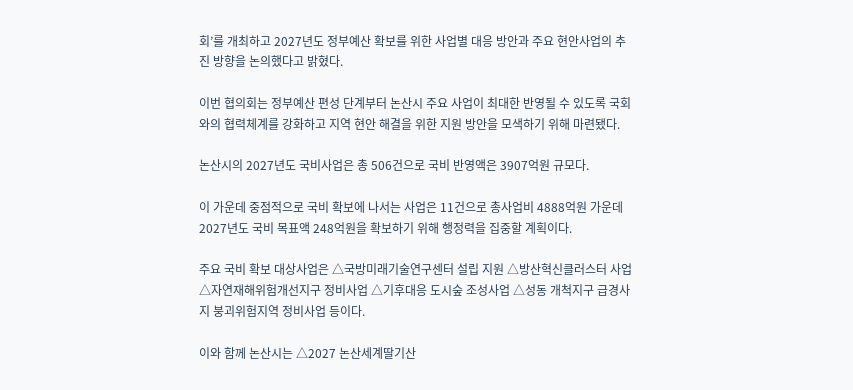회’를 개최하고 2027년도 정부예산 확보를 위한 사업별 대응 방안과 주요 현안사업의 추진 방향을 논의했다고 밝혔다.

이번 협의회는 정부예산 편성 단계부터 논산시 주요 사업이 최대한 반영될 수 있도록 국회와의 협력체계를 강화하고 지역 현안 해결을 위한 지원 방안을 모색하기 위해 마련됐다.

논산시의 2027년도 국비사업은 총 506건으로 국비 반영액은 3907억원 규모다.

이 가운데 중점적으로 국비 확보에 나서는 사업은 11건으로 총사업비 4888억원 가운데 2027년도 국비 목표액 248억원을 확보하기 위해 행정력을 집중할 계획이다.

주요 국비 확보 대상사업은 △국방미래기술연구센터 설립 지원 △방산혁신클러스터 사업 △자연재해위험개선지구 정비사업 △기후대응 도시숲 조성사업 △성동 개척지구 급경사지 붕괴위험지역 정비사업 등이다.

이와 함께 논산시는 △2027 논산세계딸기산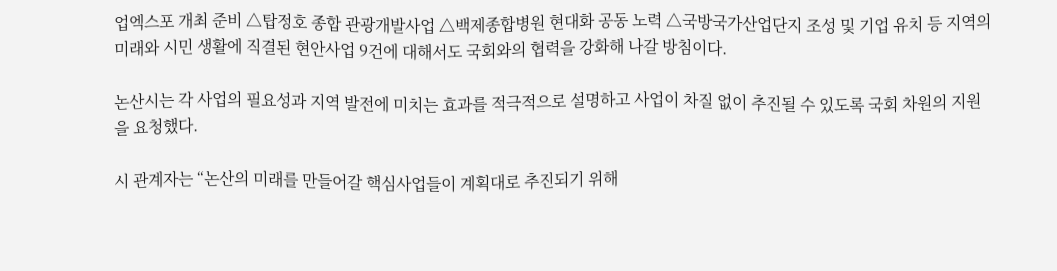업엑스포 개최 준비 △탑정호 종합 관광개발사업 △백제종합병원 현대화 공동 노력 △국방국가산업단지 조성 및 기업 유치 등 지역의 미래와 시민 생활에 직결된 현안사업 9건에 대해서도 국회와의 협력을 강화해 나갈 방침이다.

논산시는 각 사업의 필요성과 지역 발전에 미치는 효과를 적극적으로 설명하고 사업이 차질 없이 추진될 수 있도록 국회 차원의 지원을 요청했다.

시 관계자는 “논산의 미래를 만들어갈 핵심사업들이 계획대로 추진되기 위해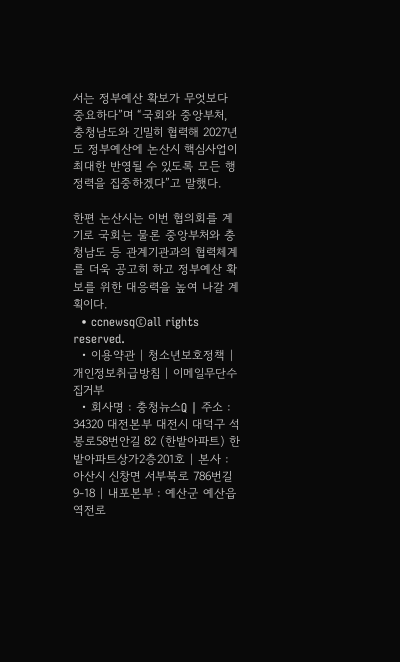서는 정부예산 확보가 무엇보다 중요하다”며 “국회와 중앙부처, 충청남도와 긴밀히 협력해 2027년도 정부예산에 논산시 핵심사업이 최대한 반영될 수 있도록 모든 행정력을 집중하겠다”고 말했다.

한편 논산시는 이번 협의회를 계기로 국회는 물론 중앙부처와 충청남도 등 관계기관과의 협력체계를 더욱 공고히 하고 정부예산 확보를 위한 대응력을 높여 나갈 계획이다.
  • ccnewsq©all rights reserved.
  • 이용약관 | 청소년보호정책 | 개인정보취급방침 | 이메일무단수집거부
  • 회사명 : 충청뉴스Q | 주소 : 34320 대전본부 대전시 대덕구 석봉로58번안길 82 (한밭아파트) 한밭아파트상가2층201호 | 본사 : 아산시 신창면 서부북로 786번길 9-18 | 내포본부 : 예산군 예산읍 역전로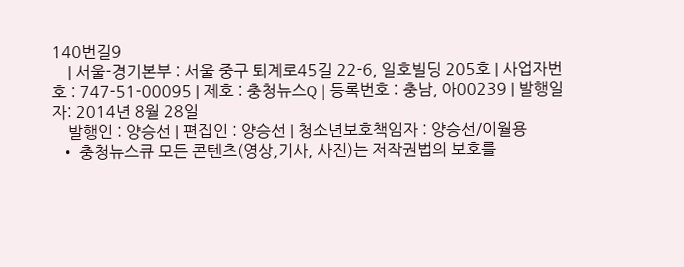140번길9
    | 서울-경기본부 : 서울 중구 퇴계로45길 22-6, 일호빌딩 205호 | 사업자번호 : 747-51-00095 | 제호 : 충청뉴스Q | 등록번호 : 충남, 아00239 | 발행일자: 2014년 8월 28일
    발행인 : 양승선 | 편집인 : 양승선 | 청소년보호책임자 : 양승선/이월용
  • 충청뉴스큐 모든 콘텐츠(영상,기사, 사진)는 저작권법의 보호를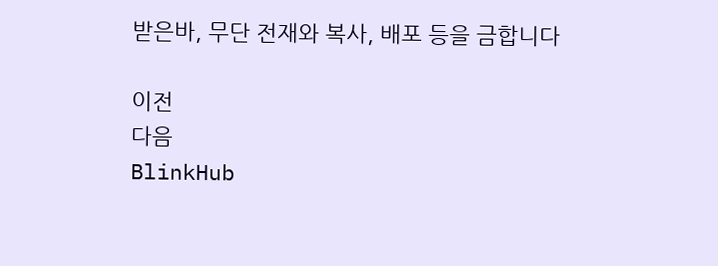받은바, 무단 전재와 복사, 배포 등을 금합니다

이전
다음
BlinkHub